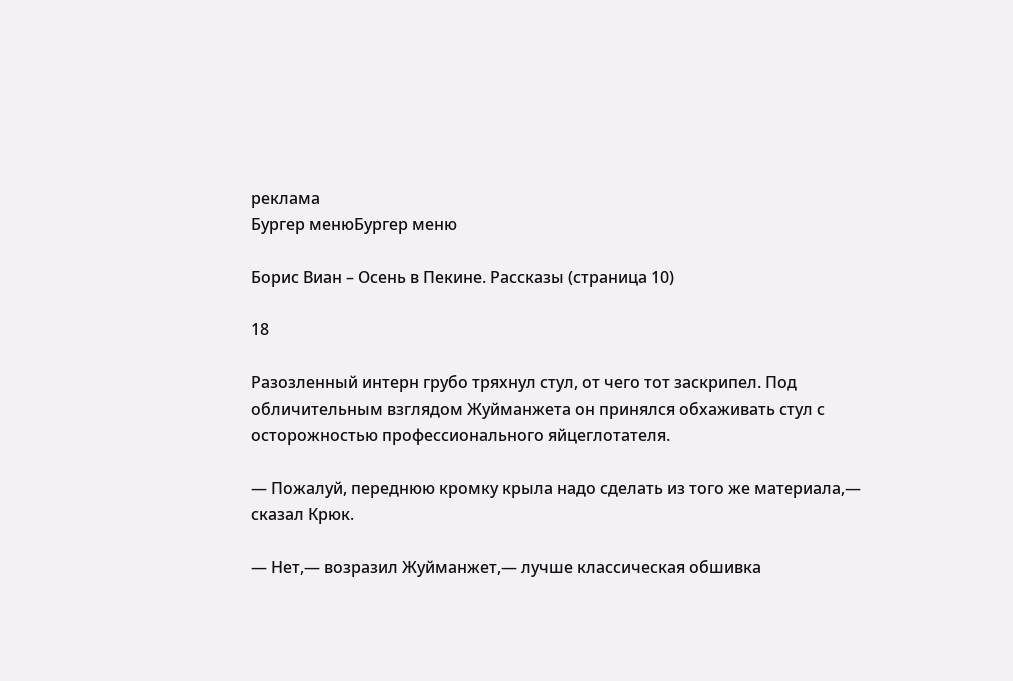реклама
Бургер менюБургер меню

Борис Виан – Осень в Пекине. Рассказы (страница 10)

18

Разозленный интерн грубо тряхнул стул, от чего тот заскрипел. Под обличительным взглядом Жуйманжета он принялся обхаживать стул с осторожностью профессионального яйцеглотателя.

— Пожалуй, переднюю кромку крыла надо сделать из того же материала,— сказал Крюк.

— Нет,— возразил Жуйманжет,— лучше классическая обшивка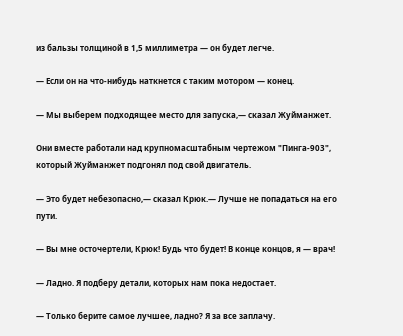из бальзы толщиной в 1,5 миллиметра — он будет легче.

— Если он на что-нибудь наткнется с таким мотором — конец.

— Мы выберем подходящее место для запуска,— сказал Жуйманжет.

Они вместе работали над крупномасштабным чертежом "Пинга-903", который Жуйманжет подгонял под свой двигатель.

— Это будет небезопасно,— сказал Крюк.— Лучше не попадаться на его пути.

— Вы мне осточертели, Крюк! Будь что будет! В конце концов, я — врач!

— Ладно. Я подберу детали, которых нам пока недостает.

— Только берите самое лучшее, ладно? Я за все заплачу.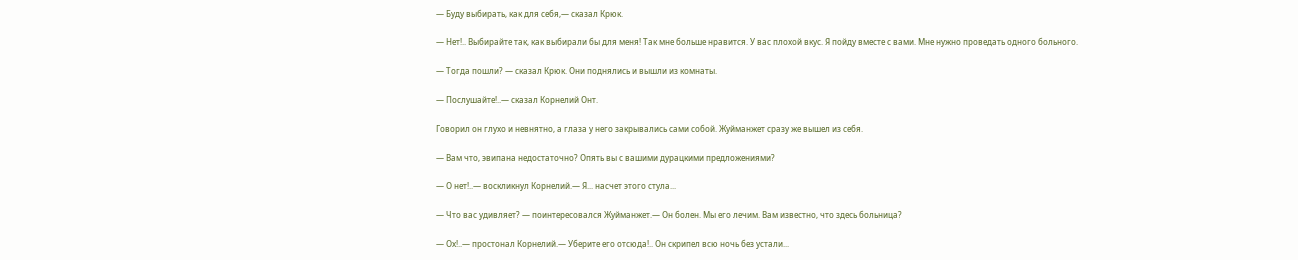— Буду выбирать, как для себя,— сказал Крюк.

— Нет!.. Выбирайте так, как выбирали бы для меня! Так мне больше нравится. У вас плохой вкус. Я пойду вместе с вами. Мне нужно проведать одного больного.

— Тогда пошли? — сказал Крюк. Они поднялись и вышли из комнаты.

— Послушайте!..— сказал Корнелий Онт.

Говорил он глухо и невнятно, а глаза у него закрывались сами собой. Жуйманжет сразу же вышел из себя.

— Вам что, эвипана недостаточно? Опять вы с вашими дурацкими предложениями?

— О нет!..— воскликнул Корнелий.— Я... насчет этого стула...

— Что вас удивляет? — поинтересовался Жуйманжет.— Он болен. Мы его лечим. Вам известно, что здесь больница?

— Ох!..— простонал Корнелий.— Уберите его отсюда!.. Он скрипел всю ночь без устали...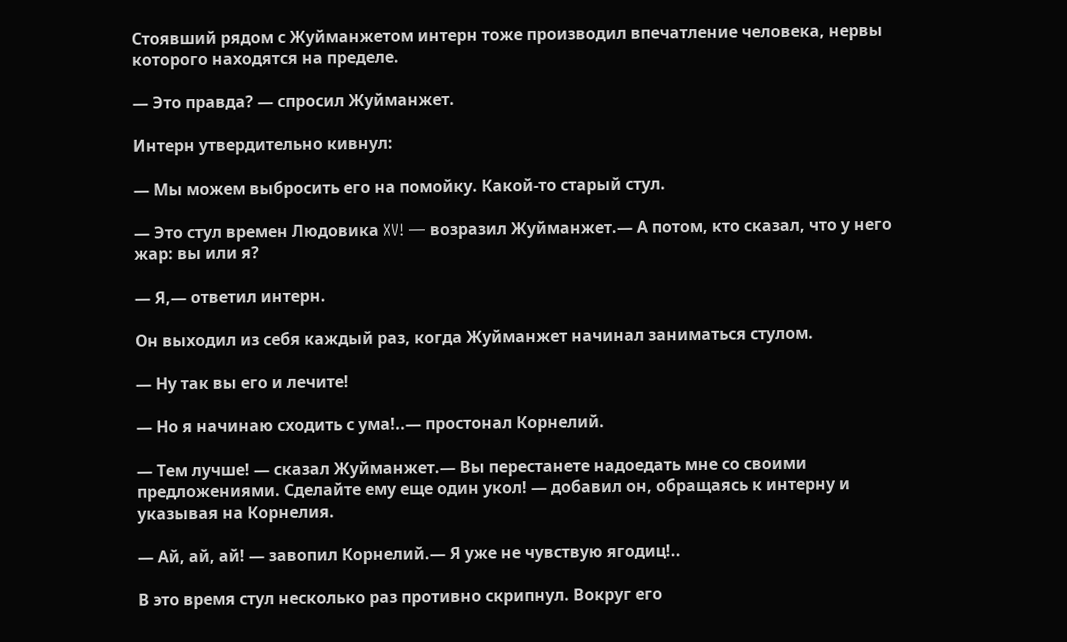Стоявший рядом с Жуйманжетом интерн тоже производил впечатление человека, нервы которого находятся на пределе.

— Это правда? — спросил Жуйманжет.

Интерн утвердительно кивнул:

— Мы можем выбросить его на помойку. Какой-то старый стул.

— Это стул времен Людовика XV! — возразил Жуйманжет.— А потом, кто сказал, что у него жар: вы или я?

— Я,— ответил интерн.

Он выходил из себя каждый раз, когда Жуйманжет начинал заниматься стулом.

— Ну так вы его и лечите!

— Но я начинаю сходить с ума!..— простонал Корнелий.

— Тем лучше! — сказал Жуйманжет.— Вы перестанете надоедать мне со своими предложениями. Сделайте ему еще один укол! — добавил он, обращаясь к интерну и указывая на Корнелия.

— Ай, ай, ай! — завопил Корнелий.— Я уже не чувствую ягодиц!..

В это время стул несколько раз противно скрипнул. Вокруг его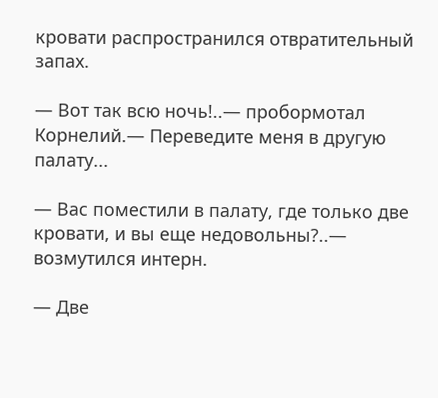кровати распространился отвратительный запах.

— Вот так всю ночь!..— пробормотал Корнелий.— Переведите меня в другую палату...

— Вас поместили в палату, где только две кровати, и вы еще недовольны?..— возмутился интерн.

— Две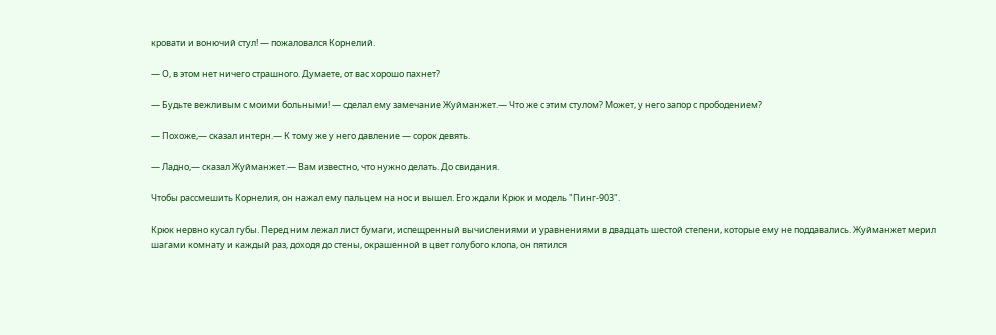кровати и вонючий стул! — пожаловался Корнелий.

— О, в этом нет ничего страшного. Думаете, от вас хорошо пахнет?

— Будьте вежливым с моими больными! — сделал ему замечание Жуйманжет.— Что же с этим стулом? Может, у него запор с прободением?

— Похоже,— сказал интерн.— К тому же у него давление — сорок девять.

— Ладно,— сказал Жуйманжет.— Вам известно, что нужно делать. До свидания.

Чтобы рассмешить Корнелия, он нажал ему пальцем на нос и вышел. Его ждали Крюк и модель "Пинг-903".

Крюк нервно кусал губы. Перед ним лежал лист бумаги, испещренный вычислениями и уравнениями в двадцать шестой степени, которые ему не поддавались. Жуйманжет мерил шагами комнату и каждый раз, доходя до стены, окрашенной в цвет голубого клопа, он пятился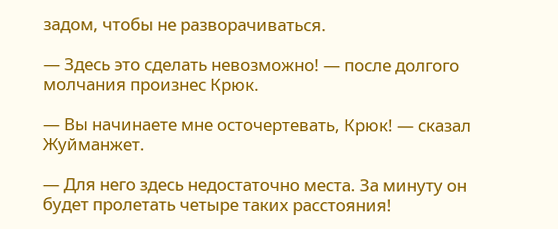задом, чтобы не разворачиваться.

— Здесь это сделать невозможно! — после долгого молчания произнес Крюк.

— Вы начинаете мне осточертевать, Крюк! — сказал Жуйманжет.

— Для него здесь недостаточно места. За минуту он будет пролетать четыре таких расстояния!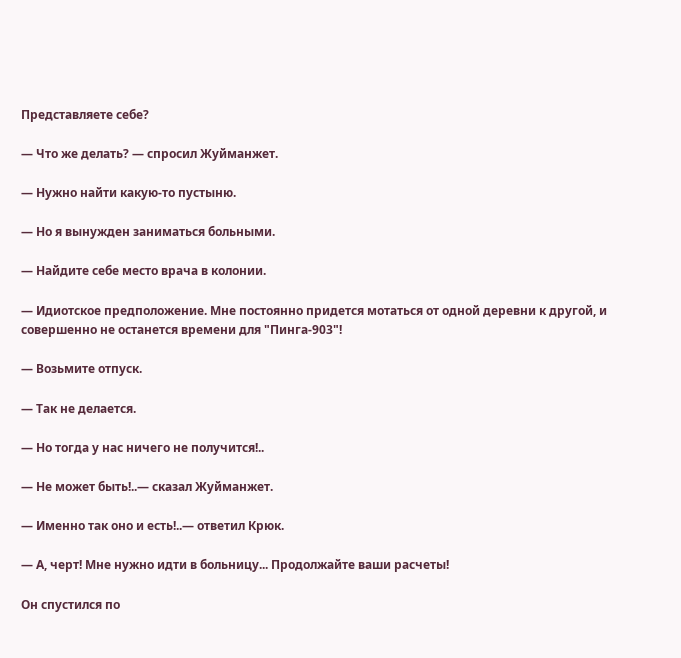Представляете себе?

— Что же делать? — спросил Жуйманжет.

— Нужно найти какую-то пустыню.

— Но я вынужден заниматься больными.

— Найдите себе место врача в колонии.

— Идиотское предположение. Мне постоянно придется мотаться от одной деревни к другой, и совершенно не останется времени для "Пинга-903"!

— Возьмите отпуск.

— Так не делается.

— Но тогда у нас ничего не получится!..

— Не может быть!..— сказал Жуйманжет.

— Именно так оно и есть!..— ответил Крюк.

— А, черт! Мне нужно идти в больницу... Продолжайте ваши расчеты!

Он спустился по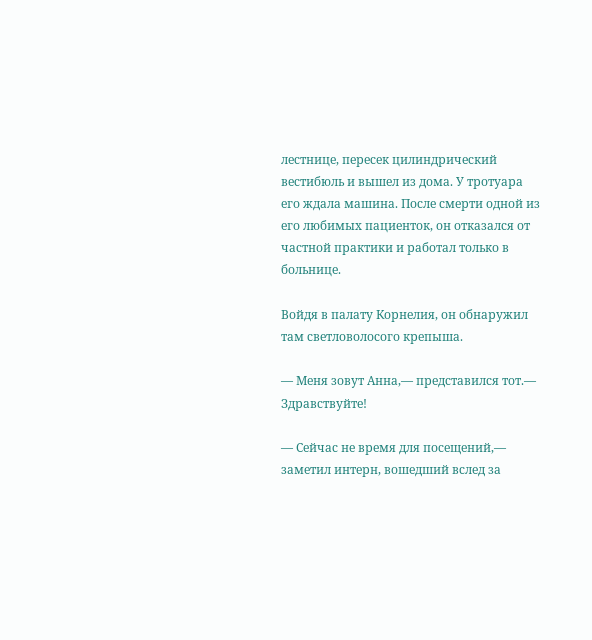лестнице, пересек цилиндрический вестибюль и вышел из дома. У тротуара его ждала машина. После смерти одной из его любимых пациенток, он отказался от частной практики и работал только в больнице.

Войдя в палату Корнелия, он обнаружил там светловолосого крепыша.

— Меня зовут Анна,— представился тот.— Здравствуйте!

— Сейчас не время для посещений,— заметил интерн, вошедший вслед за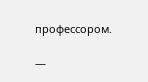профессором.

—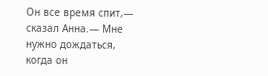Он все время спит,— сказал Анна.— Мне нужно дождаться, когда он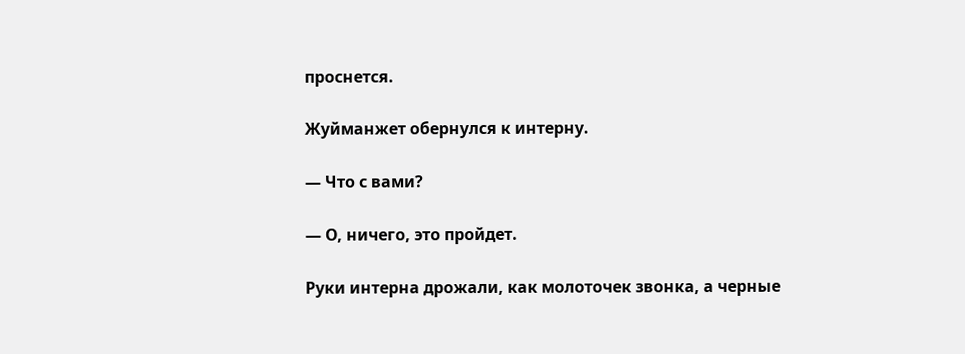проснется.

Жуйманжет обернулся к интерну.

— Что с вами?

— О, ничего, это пройдет.

Руки интерна дрожали, как молоточек звонка, а черные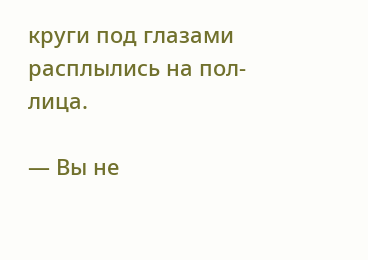круги под глазами расплылись на пол-лица.

— Вы не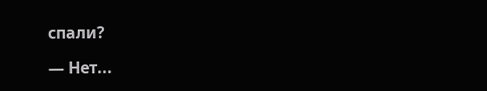спали?

— Нет...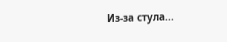Из-за стула...